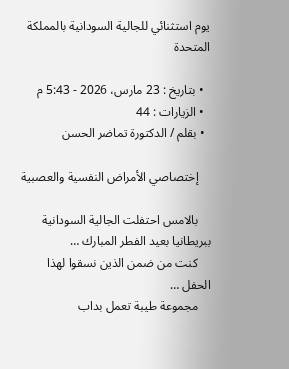يوم استثنائي للجالية السودانية بالمملكة المتحدة

  • بتاريخ : 23 مارس، 2026 - 5:43 م
  • الزيارات : 44
  • بقلم / الدكتورة تماضر الحسن

    إختصاصي الأمراض النفسية والعصبية

    بالامس احتفلت الجالية السودانية ببريطانيا بعيد الفطر المبارك …
    كنت من ضمن الذين نسقوا لهذا الحفل …
    مجموعة طيبة تعمل بداب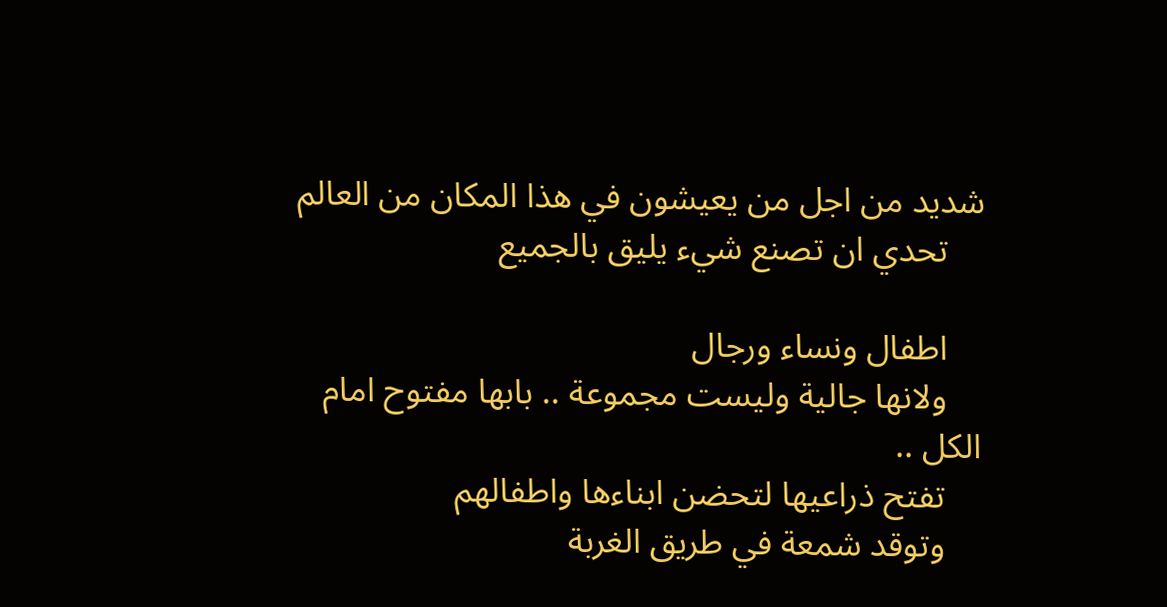شديد من اجل من يعيشون في هذا المكان من العالم
    تحدي ان تصنع شيء يليق بالجميع

    اطفال ونساء ورجال
    ولانها جالية وليست مجموعة .. بابها مفتوح امام الكل ..
    تفتح ذراعيها لتحضن ابناءها واطفالهم
    وتوقد شمعة في طريق الغربة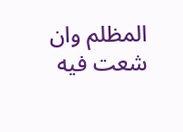المظلم وان شعت فيه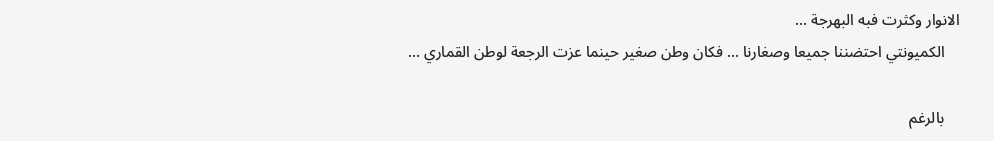الانوار وكثرت فبه البهرجة …
    الكميونتي احتضننا جميعا وصغارنا … فكان وطن صغير حينما عزت الرجعة لوطن القماري …

    بالرغم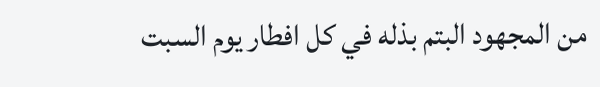من المجهود البتم بذله في كل افطار يوم السبت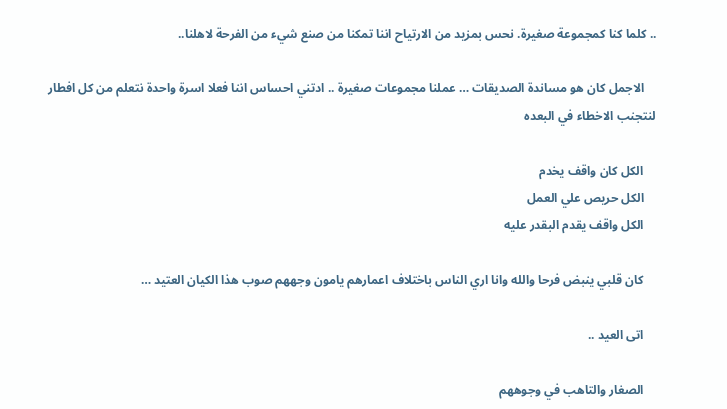.. كلما كنا كمجموعة صغيرة. نحس بمزيد من الارتياح اننا تمكنا من صنع شيء من الفرحة لاهلنا..

    الاجمل كان هو مساندة الصديقات … عملنا مجموعات صغيرة .. ادتني احساس اننا فعلا اسرة واحدة نتعلم من كل افطار لنتجنب الاخطاء في البعده

    الكل كان واقف يخدم
    الكل حريص علي العمل
    الكل واقف يقدم البقدر عليه

    كان قلبي ينبض فرحا والله وانا اري الناس باختلاف اعمارهم يامون وجههم صوب هذا الكيان العتيد …

    اتى العيد ..

    الصغار والتاهب في وجوههم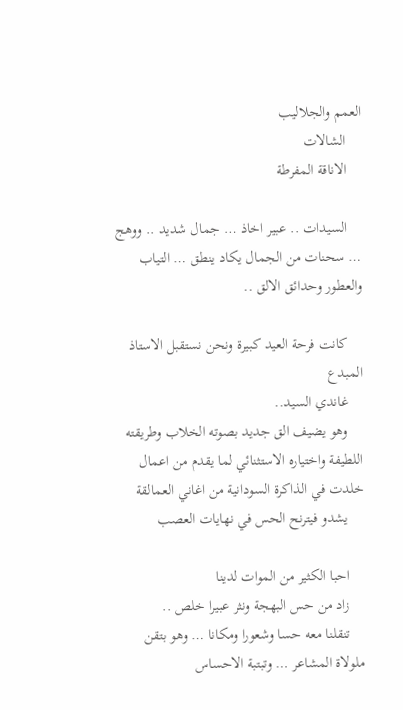العمم والجلاليب
    الشالات
    الاناقة المفرطة

    السيدات .. عبير اخاذ … جمال شديد .. ووهج … سحنات من الجمال يكاد ينطق … التياب والعطور وحدائق الالق ..

    كانت فرحة العيد كبيرة ونحن نستقبل الاستاذ المبدع
    غاندي السيد..
    وهو يضيف الق جديد بصوته الخلاب وطريقته اللطيفة واختياره الاستثنائي لما يقدم من اعمال خلدت في الذاكرة السودانية من اغاني العمالقة
    يشدو فيترنح الحس في نهايات العصب

    احبا الكثير من الموات لدينا
    زاد من حس البهجة ونثر عبيرا خلص ..
    تنقلنا معه حسا وشعورا ومكانا … وهو بتقن ملولاة المشاعر … وتبتبة الاحساس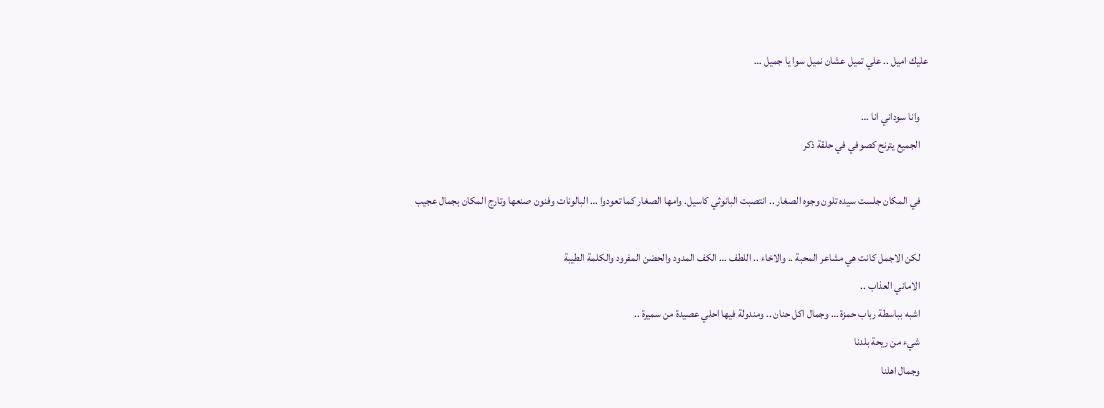عليك اميل .. علي تميل عشان نميل سوا يا جميل …

    وانا سوداني انا …
    الجميع يترنح كصوفي في حلقة ذكر

    في المكان جلست سيده تلون وجوه الصغار .. انتصبت البانوثي كاسيل. وامها الصغار كما تعودوا … البالونات وفنون صنعها وتارج المكان بجمال عجيب

    لكن الاجمل كانت هي مشاعر المحبة .. والاخاء .. اللطف … الكف المدود والحضن المفرود والكلمة الطيبة
    الاماني العذاب ..
    اشبه بباسطة رباب حمزة … وجمال اكل حنان .. ومندولة فيها احلي عصيدة من سميرة ..
    شيء من ريحة بلدنا
    وجمال اهلنا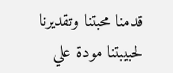قدمنا محبتنا وتقديرنا لحبيبتنا مودة علي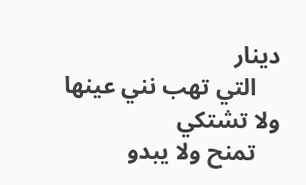دينار
    التي تهب نني عينها ولا تشتكي
    تمنح ولا يبدو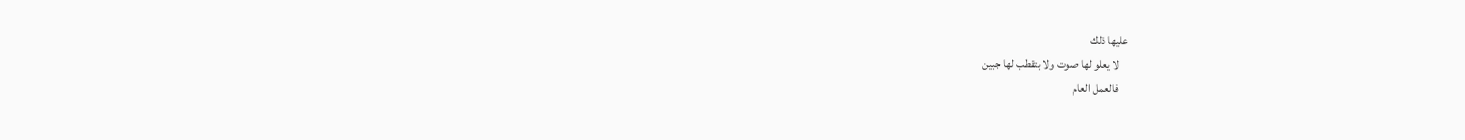عليها ذلك
    لا يعلو لها صوت ولا بتقطب لها جبين
    فالعمل العام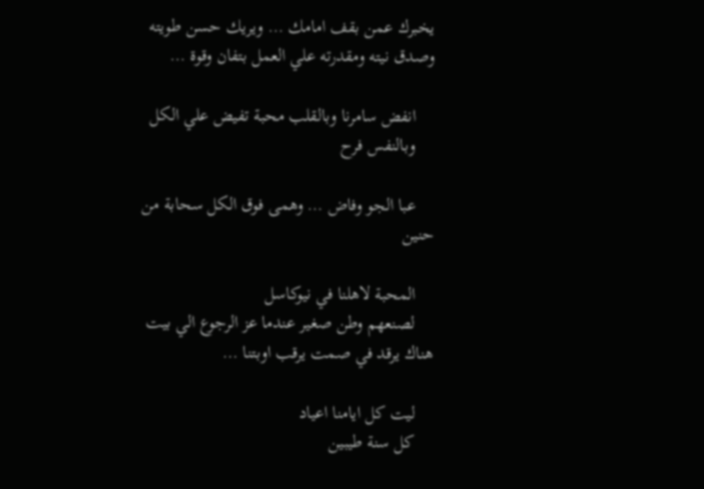يخبرك عمن بقف امامك … ويريك حسن طويته وصدق نيته ومقدرته علي العمل بتفان وقوة …

    انفض سامرنا وبالقلب محبة تفيض علي الكل
    وبالنفس فرح

    عبا الجو وفاض … وهمى فوق الكل سحابة من حنين

    المحبة لاهلنا في نيوكاسل
    لصنعهم وطن صغير عندما عز الرجوع الي بيت هناك يرقد في صمت يرقب اوبتنا …

    ليت كل ايامنا اعياد
    كل سنة طيبين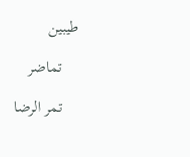طيبين

    تماضر

    تمر الرضا